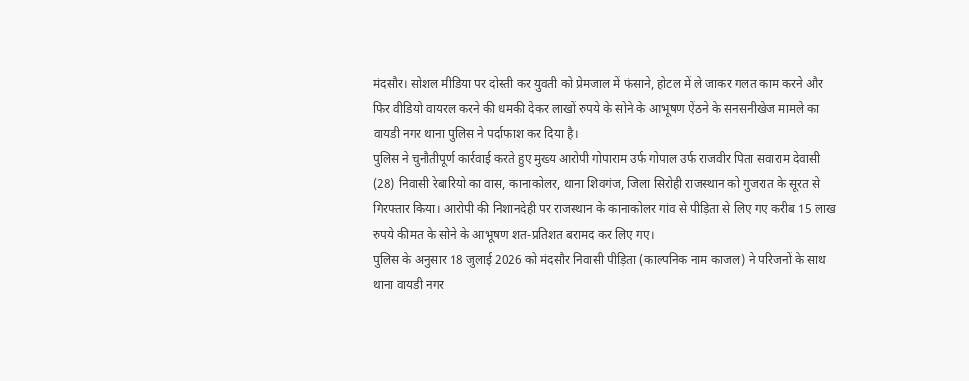मंदसौर। सोशल मीडिया पर दोस्ती कर युवती को प्रेमजाल में फंसाने, होटल में ले जाकर गलत काम करने और फिर वीडियो वायरल करने की धमकी देकर लाखों रुपये के सोने के आभूषण ऐंठने के सनसनीखेज मामले का वायडी नगर थाना पुलिस ने पर्दाफाश कर दिया है।
पुलिस ने चुनौतीपूर्ण कार्रवाई करते हुए मुख्य आरोपी गोपाराम उर्फ गोपाल उर्फ राजवीर पिता सवाराम देवासी (28) निवासी रेबारियो का वास, कानाकोलर, थाना शिवगंज, जिला सिरोही राजस्थान को गुजरात के सूरत से गिरफ्तार किया। आरोपी की निशानदेही पर राजस्थान के कानाकोलर गांव से पीड़िता से लिए गए करीब 15 लाख रुपये कीमत के सोने के आभूषण शत-प्रतिशत बरामद कर लिए गए।
पुलिस के अनुसार 18 जुलाई 2026 को मंदसौर निवासी पीड़िता (काल्पनिक नाम काजल) ने परिजनों के साथ थाना वायडी नगर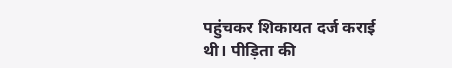पहुंचकर शिकायत दर्ज कराई थी। पीड़िता की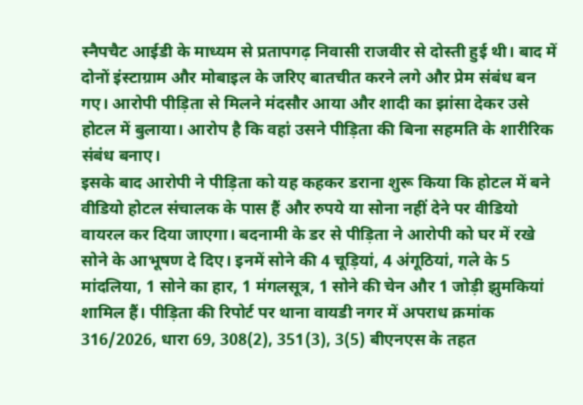स्नैपचैट आईडी के माध्यम से प्रतापगढ़ निवासी राजवीर से दोस्ती हुई थी। बाद में दोनों इंस्टाग्राम और मोबाइल के जरिए बातचीत करने लगे और प्रेम संबंध बन गए। आरोपी पीड़िता से मिलने मंदसौर आया और शादी का झांसा देकर उसे होटल में बुलाया। आरोप है कि वहां उसने पीड़िता की बिना सहमति के शारीरिक संबंध बनाए।
इसके बाद आरोपी ने पीड़िता को यह कहकर डराना शुरू किया कि होटल में बने वीडियो होटल संचालक के पास हैं और रुपये या सोना नहीं देने पर वीडियो वायरल कर दिया जाएगा। बदनामी के डर से पीड़िता ने आरोपी को घर में रखे सोने के आभूषण दे दिए। इनमें सोने की 4 चूड़ियां, 4 अंगूठियां, गले के 5 मांदलिया, 1 सोने का हार, 1 मंगलसूत्र, 1 सोने की चेन और 1 जोड़ी झुमकियां शामिल हैं। पीड़िता की रिपोर्ट पर थाना वायडी नगर में अपराध क्रमांक 316/2026, धारा 69, 308(2), 351(3), 3(5) बीएनएस के तहत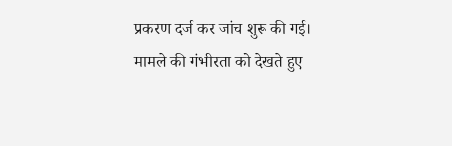प्रकरण दर्ज कर जांच शुरू की गई।
मामले की गंभीरता को देखते हुए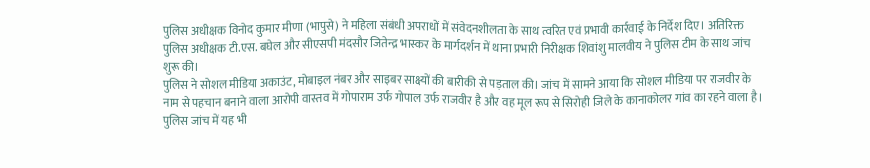पुलिस अधीक्षक विनोद कुमार मीणा (भापुसे) ने महिला संबंधी अपराधों में संवेदनशीलता के साथ त्वरित एवं प्रभावी कार्रवाई के निर्देश दिए। अतिरिक्त पुलिस अधीक्षक टी.एस. बघेल और सीएसपी मंदसौर जितेन्द्र भास्कर के मार्गदर्शन में थाना प्रभारी निरीक्षक शिवांशु मालवीय ने पुलिस टीम के साथ जांच शुरू की।
पुलिस ने सोशल मीडिया अकाउंट, मोबाइल नंबर और साइबर साक्ष्यों की बारीकी से पड़ताल की। जांच में सामने आया कि सोशल मीडिया पर राजवीर के नाम से पहचान बनाने वाला आरोपी वास्तव में गोपाराम उर्फ गोपाल उर्फ राजवीर है और वह मूल रूप से सिरोही जिले के कानाकोलर गांव का रहने वाला है।
पुलिस जांच में यह भी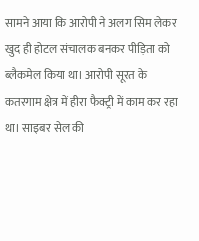सामने आया कि आरोपी ने अलग सिम लेकर खुद ही होटल संचालक बनकर पीड़िता को ब्लैकमेल किया था। आरोपी सूरत के कतरगाम क्षेत्र में हीरा फैक्ट्री में काम कर रहा था। साइबर सेल की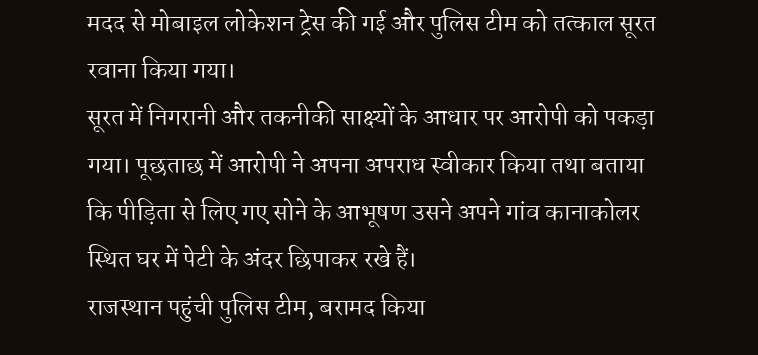मदद से मोबाइल लोकेशन ट्रेस की गई और पुलिस टीम को तत्काल सूरत रवाना किया गया।
सूरत में निगरानी और तकनीकी साक्ष्यों के आधार पर आरोपी को पकड़ा गया। पूछताछ में आरोपी ने अपना अपराध स्वीकार किया तथा बताया कि पीड़िता से लिए गए सोने के आभूषण उसने अपने गांव कानाकोलर स्थित घर में पेटी के अंदर छिपाकर रखे हैं।
राजस्थान पहुंची पुलिस टीम, बरामद किया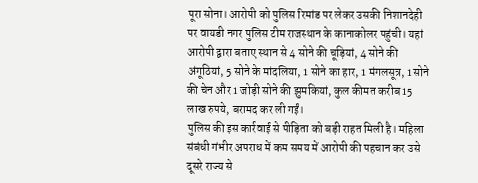पूरा सोना। आरोपी को पुलिस रिमांड पर लेकर उसकी निशानदेही पर वायडी नगर पुलिस टीम राजस्थान के कानाकोलर पहुंची। यहां आरोपी द्वारा बताए स्थान से 4 सोने की चूड़ियां, 4 सोने की अंगूठियां, 5 सोने के मांदलिया, 1 सोने का हार, 1 मंगलसूत्र, 1 सोने की चेन और 1 जोड़ी सोने की झुमकियां, कुल कीमत करीब 15 लाख रुपये, बरामद कर ली गईं।
पुलिस की इस कार्रवाई से पीड़िता को बड़ी राहत मिली है। महिला संबंधी गंभीर अपराध में कम समय में आरोपी की पहचान कर उसे दूसरे राज्य से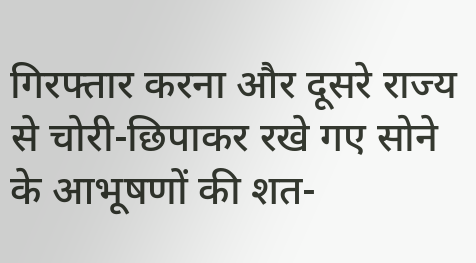गिरफ्तार करना और दूसरे राज्य से चोरी-छिपाकर रखे गए सोने के आभूषणों की शत-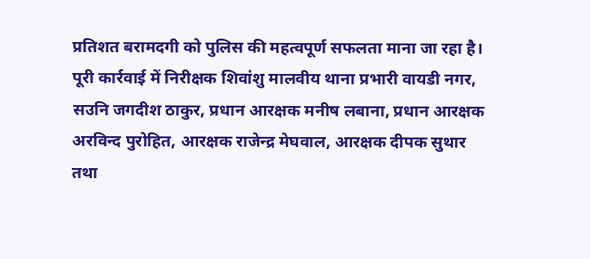प्रतिशत बरामदगी को पुलिस की महत्वपूर्ण सफलता माना जा रहा है।
पूरी कार्रवाई में निरीक्षक शिवांशु मालवीय थाना प्रभारी वायडी नगर, सउनि जगदीश ठाकुर, प्रधान आरक्षक मनीष लबाना, प्रधान आरक्षक अरविन्द पुरोहित, आरक्षक राजेन्द्र मेघवाल, आरक्षक दीपक सुथार तथा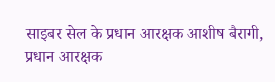साइबर सेल के प्रधान आरक्षक आशीष बैरागी, प्रधान आरक्षक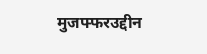मुजफ्फरउद्दीन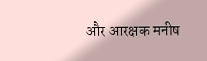और आरक्षक मनीष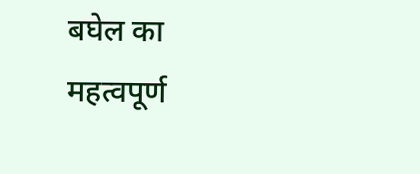बघेल का महत्वपूर्ण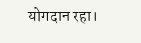योगदान रहा।